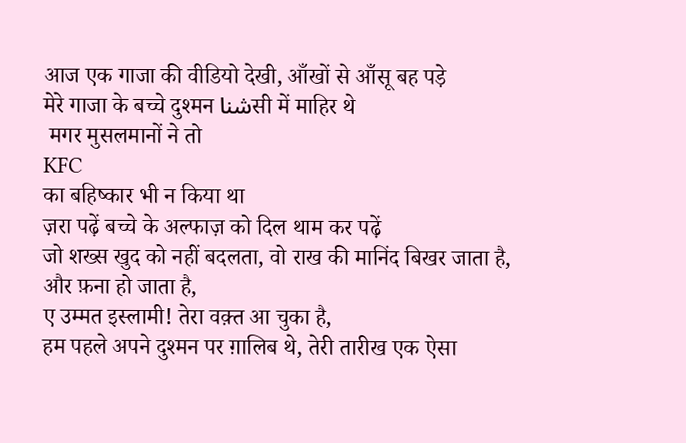आज एक गाजा की वीडियो देखी, आँखों से आँसू बह पड़े
मेरे गाजा के बच्चे दुश्मन شناसी में माहिर थे
 मगर मुसलमानों ने तो
KFC
का बहिष्कार भी न किया था
ज़रा पढ़ें बच्चे के अल्फाज़ को दिल थाम कर पढ़ें
जो शख्स खुद को नहीं बदलता, वो राख की मानिंद बिखर जाता है, और फ़ना हो जाता है,
ए उम्मत इस्लामी! तेरा वक़्त आ चुका है,
हम पहले अपने दुश्मन पर ग़ालिब थे, तेरी तारीख एक ऐसा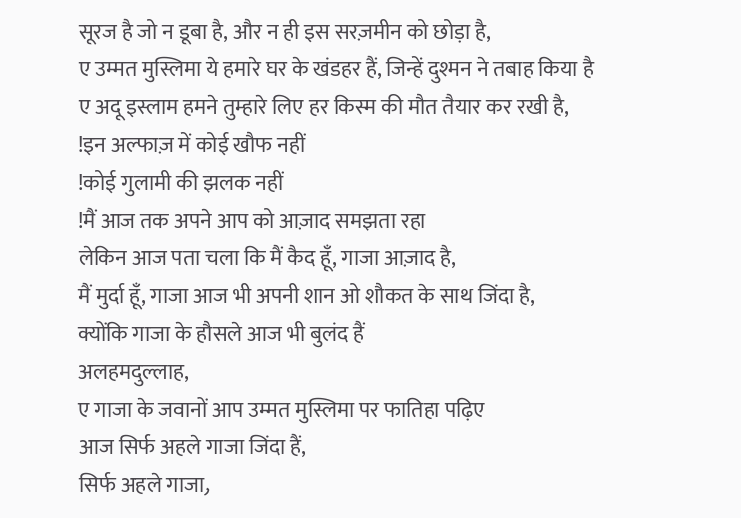सूरज है जो न डूबा है, और न ही इस सरज़मीन को छोड़ा है,
ए उम्मत मुस्लिमा ये हमारे घर के खंडहर हैं, जिन्हें दुश्मन ने तबाह किया है
ए अदू इस्लाम हमने तुम्हारे लिए हर किस्म की मौत तैयार कर रखी है,
!इन अल्फाज़ में कोई खौफ नहीं
!कोई गुलामी की झलक नहीं
!मैं आज तक अपने आप को आज़ाद समझता रहा
लेकिन आज पता चला कि मैं कैद हूँ, गाजा आज़ाद है,
मैं मुर्दा हूँ, गाजा आज भी अपनी शान ओ शौकत के साथ जिंदा है,
क्योंकि गाजा के हौसले आज भी बुलंद हैं
अलहमदुल्लाह,
ए गाजा के जवानों आप उम्मत मुस्लिमा पर फातिहा पढ़िए
आज सिर्फ अहले गाजा जिंदा हैं,
सिर्फ अहले गाजा٫